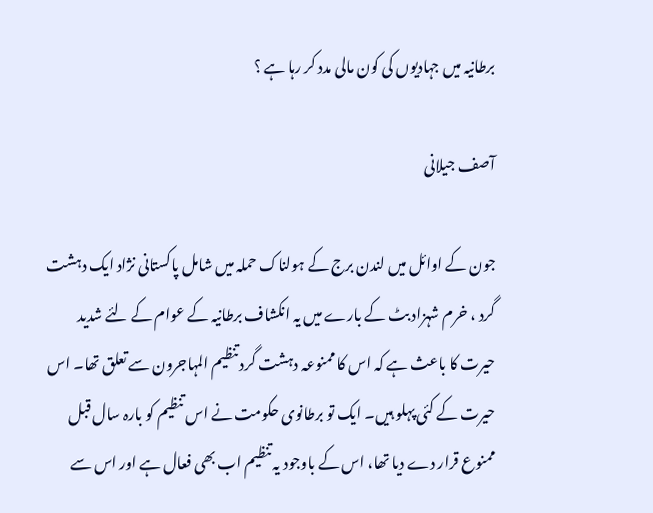برطانیہ میں جہادیوں کی کون مالی مدد کر رہا ہے ؟

آصف جیلانی

جون کے اوائل میں لندن برج کے ہولناک حملہ میں شامل پاکستانی نژاد ایک دہشت گرد ، خرم شہزاد بٹ کے بارے میں یہ انکشاف برطانیہ کے عوام کے لئے شدید حیرت کا باعث ہے کہ اس کا ممنوعہ دہشت گرد تنظیم المہاجرون سے تعلق تھا۔ اس حیرت کے کئی پہلو ہیں۔ ایک تو برطانوی حکومت نے اس تنظیم کو بارہ سال قبل ممنوع قرار دے دیا تھا، اس کے باوجود یہ تنظیم اب بھی فعال ہے اور اس سے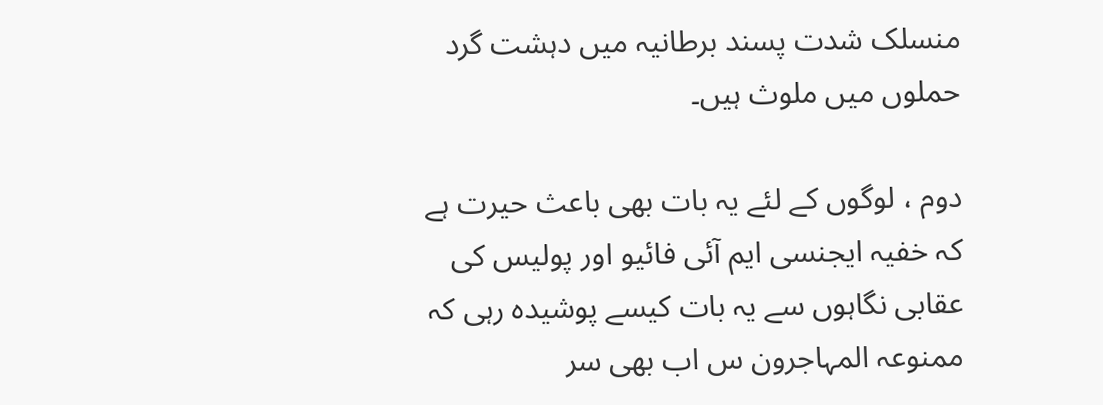منسلک شدت پسند برطانیہ میں دہشت گرد حملوں میں ملوث ہیں۔

دوم ، لوگوں کے لئے یہ بات بھی باعث حیرت ہے کہ خفیہ ایجنسی ایم آئی فائیو اور پولیس کی عقابی نگاہوں سے یہ بات کیسے پوشیدہ رہی کہ ممنوعہ المہاجرون س اب بھی سر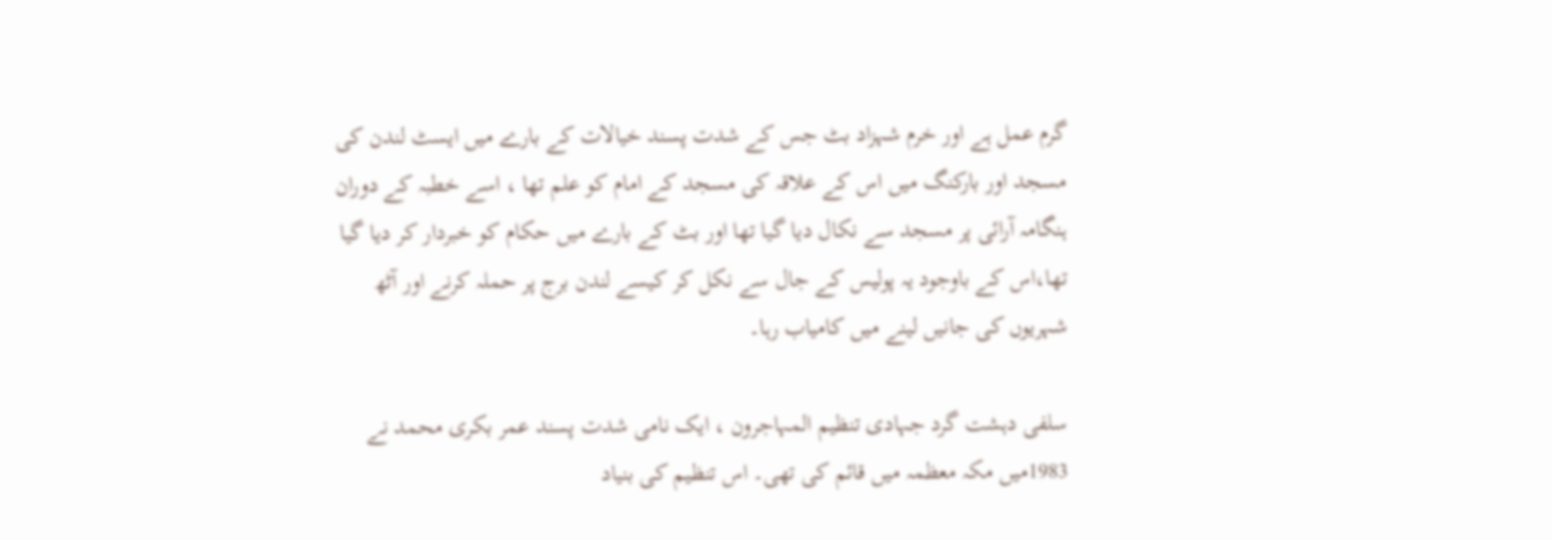گرم عمل ہے اور خرم شہزاد بٹ جس کے شدت پسند خیالات کے بارے میں ایسٹ لندن کی مسجد اور بارکنگ میں اس کے علاقہ کی مسجد کے امام کو علم تھا ، اسے خطبہ کے دوران ہنگامہ آرائی پر مسجد سے نکال دیا گیا تھا اور بٹ کے بارے میں حکام کو خبردار کر دیا گیا تھا،اس کے باوجود یہ پولیس کے جال سے نکل کر کیسے لندن برج پر حملہ کرنے اور آٹھ شہریوں کی جانیں لینے میں کامیاب رہا۔

سلفی دہشت گرد جہادی تنظیم المہاجرون ، ایک نامی شدت پسند عمر بکری محمد نے 1983میں مکہ معظمہ میں قائم کی تھی۔ اس تنظیم کی بنیاد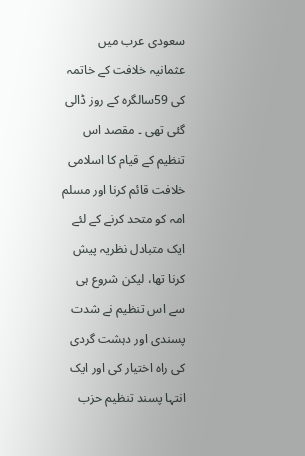سعودی عرب میں عثمانیہ خلافت کے خاتمہ کی 59سالگرہ کے روز ڈالی گئی تھی ۔ مقصد اس تنظیم کے قیام کا اسلامی خلافت قائم کرنا اور مسلم امہ کو متحد کرنے کے لئے ایک متبادل نظریہ پیش کرنا تھا، لیکن شروع ہی سے اس تنظیم نے شدت پسندی اور دہشت گردی کی راہ اختیار کی اور ایک انتہا پسند تنظیم حزب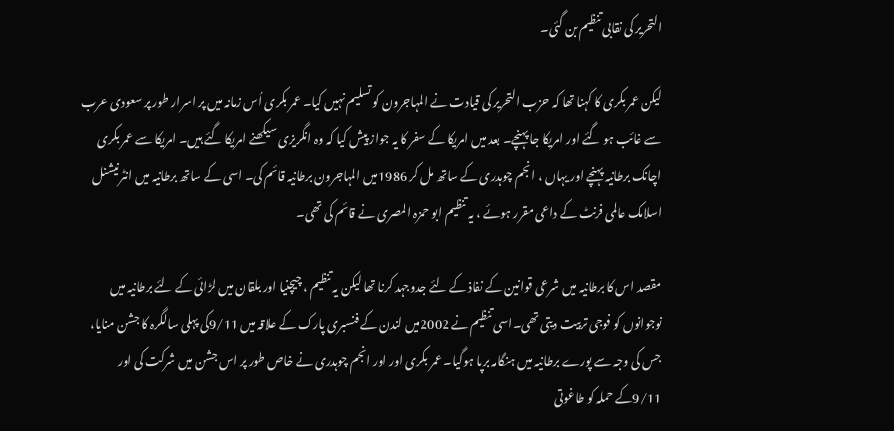التحریر کی نقابی تنظیم بن گئی۔

لیکن عمر بکری کا کہنا تھا کہ حزب التحریر کی قیادت نے المہاجرون کو تسلیم نہیں کیا۔ عمر بکری اُس زمانہ میں پر اسرار طور پر سعودی عرب سے غائب ہو گئے اور امریکا جا پہنچے۔ بعد میں امریکا کے سفر کا یہ جواز پیش کیا کہ وہ انگریزی سیکھنے امریکا گئے ہیں۔ امریکا سے عمر بکری اچانک برطانیہ پہنچے اور یہاں ، انجم چوہدری کے ساتھ مل کر 1986میں المہاجرون برطانیہ قائم کی۔ اسی کے ساتھ برطانیہ میں انٹرنیشنل اسلامک عالمی فرنٹ کے داعی مقرر ہوئے ، یہ تنظیم ابو حمزہ المصری نے قائم کی تھی۔

مقصد اس کا برطانیہ میں شرعی قوانین کے نفاذ کے لئے جدوجہد کرنا تھا لیکن یہ تنظیم ، چیچنیا اور بلقان میں لڑائی کے لئے برطانیہ میں نوجوانوں کو فوجی تربیت دیتی تھی۔اسی تنظیم نے 2002میں لندن کے فنسبری پارک کے علاقہ میں 9/11کی پہلی سالگرہ کا جشن منایا، جس کی وجہ سے پورے برطانیہ میں ہنگامہ برپا ہوگیا۔ عمر بکری اور اور انجم چوہدری نے خاص طور پر اس جشن میں شرکت کی اور 9/11کے حملہ کو طاغوتی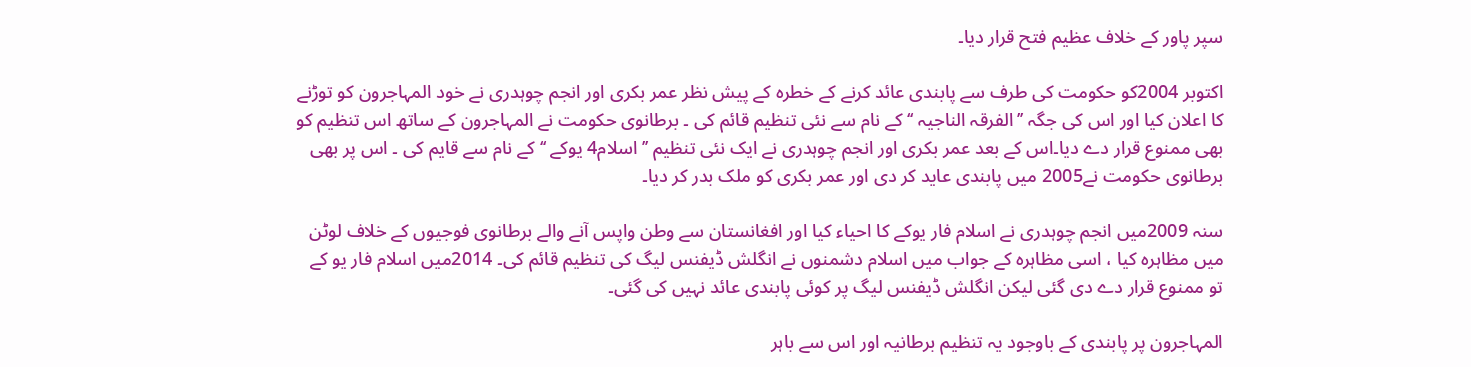سپر پاور کے خلاف عظیم فتح قرار دیا۔

اکتوبر 2004کو حکومت کی طرف سے پابندی عائد کرنے کے خطرہ کے پیش نظر عمر بکری اور انجم چوہدری نے خود المہاجرون کو توڑنے کا اعلان کیا اور اس کی جگہ ’’الفرقہ الناجیہ ‘‘ کے نام سے نئی تنظیم قائم کی ۔ برطانوی حکومت نے المہاجرون کے ساتھ اس تنظیم کو بھی ممنوع قرار دے دیا۔اس کے بعد عمر بکری اور انجم چوہدری نے ایک نئی تنظیم ’’ اسلام4 یوکے ‘‘کے نام سے قایم کی ۔ اس پر بھی برطانوی حکومت نے2005 میں پابندی عاید کر دی اور عمر بکری کو ملک بدر کر دیا۔

سنہ 2009میں انجم چوہدری نے اسلام فار یوکے کا احیاء کیا اور افغانستان سے وطن واپس آنے والے برطانوی فوجیوں کے خلاف لوٹن میں مظاہرہ کیا ، اسی مظاہرہ کے جواب میں اسلام دشمنوں نے انگلش ڈیفنس لیگ کی تنظیم قائم کی۔ 2014میں اسلام فار یو کے تو ممنوع قرار دے دی گئی لیکن انگلش ڈیفنس لیگ پر کوئی پابندی عائد نہیں کی گئی۔

المہاجرون پر پابندی کے باوجود یہ تنظیم برطانیہ اور اس سے باہر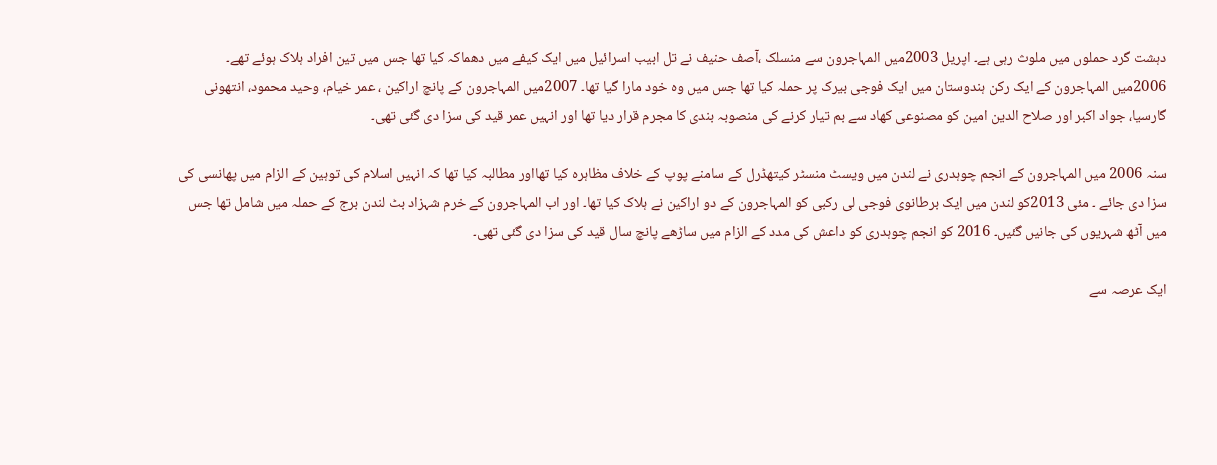دہشت گرد حملوں میں ملوث رہی ہے۔ اپریل 2003میں المہاجرون سے منسلک ،آصف حنیف نے تل ابیب اسرائیل میں ایک کیفے میں دھماکہ کیا تھا جس میں تین افراد ہلاک ہوئے تھے۔ 2006میں المہاجرون کے ایک رکن ہندوستان میں ایک فوجی بیرک پر حملہ کیا تھا جس میں وہ خود مارا گیا تھا۔ 2007میں المہاجرون کے پانچ اراکین ، عمر خیام، وحید محمود، انتھونی گارسیا، جواد اکبر اور صلاح الدین امین کو مصنوعی کھاد سے بم تیار کرنے کی منصوبہ بندی کا مجرم قرار دیا تھا اور انہیں عمر قید کی سزا دی گئی تھی۔

سنہ 2006 میں المہاجرون کے انجم چوہدری نے لندن میں ویسٹ منسٹر کیتھڈرل کے سامنے پوپ کے خلاف مظاہرہ کیا تھااور مطالبہ کیا تھا کہ انہیں اسلام کی توہین کے الزام میں پھانسی کی سزا دی جائے ۔ مئی 2013کو لندن میں ایک برطانوی فوجی لی رکبی کو المہاجرون کے دو اراکین نے ہلاک کیا تھا۔ اور اب المہاجرون کے خرم شہزاد بٹ لندن برج کے حملہ میں شامل تھا جس میں آٹھ شہریوں کی جانیں گئیں۔ 2016 کو انجم چوہدری کو داعش کی مدد کے الزام میں ساڑھے پانچ سال قید کی سزا دی گئی تھی۔

ایک عرصہ سے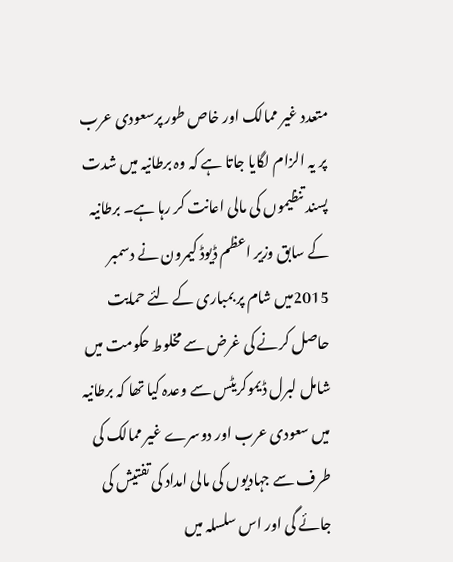متعدد غیر ممالک اور خاص طور پرسعودی عرب پر یہ الزام لگایا جاتا ہے کہ وہ برطانیہ میں شدت پسند تنظیموں کی مالی اعانت کر رہا ہے۔ برطانیہ کے سابق وزیر اعظم ڈیوڈ کیمرون نے دسمبر 2015میں شام پر بمباری کے لئے حمایت حاصل کرنے کی غرض سے مخلوط حکومت میں شامل لبرل ڈیموکریٹس سے وعدہ کیا تھا کہ برطانیہ میں سعودی عرب اور دوسرے غیر ممالک کی طرف سے جہادیوں کی مالی امداد کی تفتیش کی جائے گی اور اس سلسلہ میں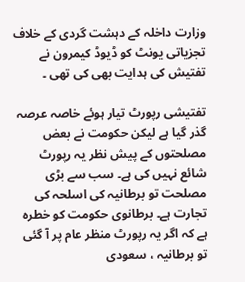وزارت داخلہ کے دہشت گردی کے خلاف تجزیاتی یونٹ کو ڈیوڈ کیمرون نے تفتیش کی ہدایت بھی کی تھی ۔

تفتیشی رپورٹ تیار ہوئے خاصہ عرصہ گذر گیا ہے لیکن حکومت نے بعض مصلحتوں کے پیش نظر یہ رپورٹ شائع نہیں کی ہے۔ سب سے بڑی مصلحت تو برطانیہ کی اسلحہ کی تجارت ہے۔ برطانوی حکومت کو خطرہ ہے کہ اگر یہ رپورٹ منظر عام پر آ گئی تو برطانیہ ، سعودی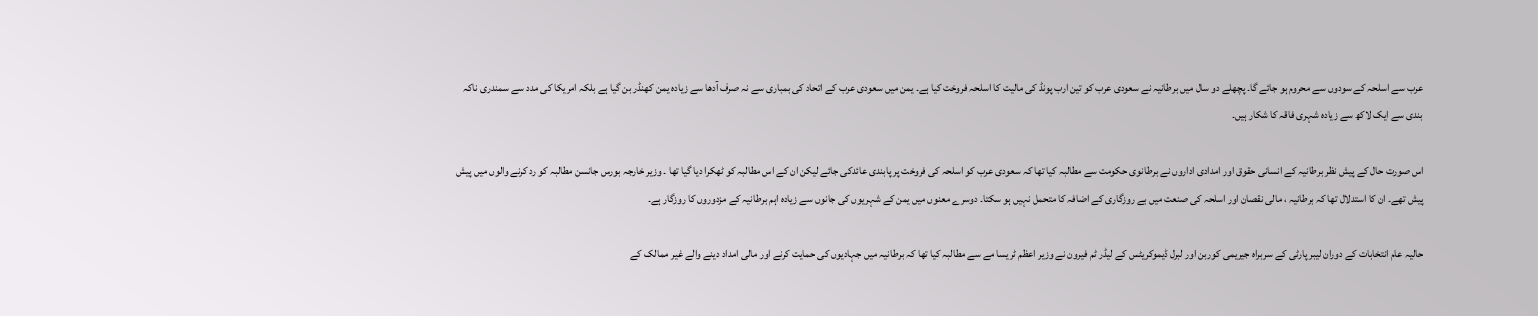عرب سے اسلحہ کے سودوں سے محروم ہو جائے گا۔ پچھلے دو سال میں برطانیہ نے سعودی عرب کو تین ارب پونڈ کی مالیت کا اسلحہ فروخت کیا ہے۔ یمن میں سعودی عرب کے اتحاد کی بمباری سے نہ صرف آدھا سے زیادہ یمن کھنڈر بن گیا ہے بلکہ امریکا کی مدد سے سمندری ناکہ بندی سے ایک لاکھ سے زیادہ شہری فاقہ کا شکار ہیں۔

اس صورت حال کے پیش نظر برطانیہ کے انسانی حقوق اور امدادی اداروں نے برطانوی حکومت سے مطالبہ کیا تھا کہ سعودی عرب کو اسلحہ کی فروخت پر پابندی عائدکی جائے لیکن ان کے اس مطالبہ کو ٹھکرا دیا گیا تھا ۔ وزیر خارجہ بورس جانسن مطالبہ کو رد کرنے والوں میں پیش پیش تھے۔ ان کا استدلال تھا کہ برطانیہ ، مالی نقصان اور اسلحہ کی صنعت میں بے روزگاری کے اضافہ کا متحمل نہیں ہو سکتا۔ دوسرے معنوں میں یمن کے شہریوں کی جانوں سے زیادہ اہم برطانیہ کے مزدوروں کا روزگار ہے۔

حالیہ عام انتخابات کے دوران لیبر پارٹی کے سربراہ جیریمی کوربن اور لبرل ڈیموکریٹس کے لیڈر ٹم فیرون نے وزیر اعظم ٹریسا مے سے مطالبہ کیا تھا کہ برطانیہ میں جہادیوں کی حمایت کرنے اور مالی امداد دینے والے غیر ممالک کے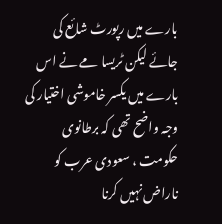بارے میں رپورٹ شائع کی جائے لیکن ٹریسا مے نے اس بارے میں یکسر خاموشی اختیار کی وجہ واضح تھی کہ برطانوی حکومت ، سعودی عرب کو ناراض نہیں کرنا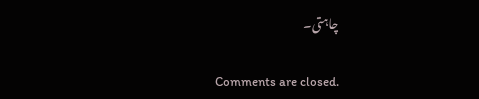چاہتی۔

Comments are closed.